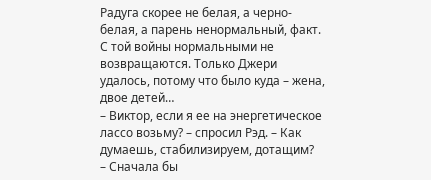Радуга скорее не белая, а черно-белая, а парень ненормальный, факт. С той войны нормальными не возвращаются. Только Джери удалось, потому что было куда – жена, двое детей…
– Виктор, если я ее на энергетическое лассо возьму? – спросил Рэд. – Как думаешь, стабилизируем, дотащим?
– Сначала бы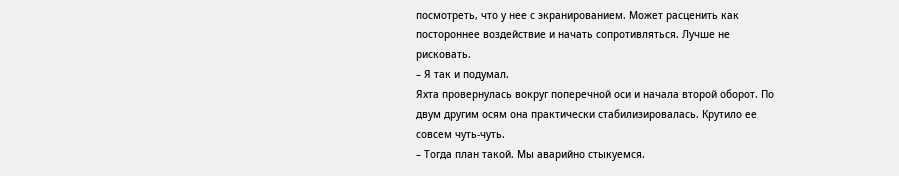посмотреть, что у нее с экранированием. Может расценить как постороннее воздействие и начать сопротивляться. Лучше не рисковать.
– Я так и подумал.
Яхта провернулась вокруг поперечной оси и начала второй оборот. По двум другим осям она практически стабилизировалась. Крутило ее совсем чуть-чуть.
– Тогда план такой. Мы аварийно стыкуемся.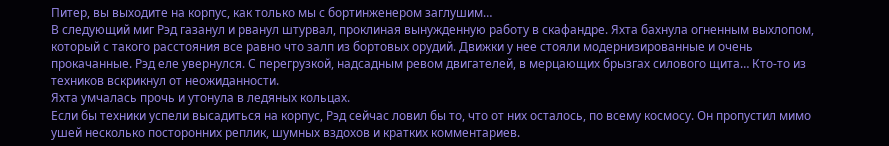Питер, вы выходите на корпус, как только мы с бортинженером заглушим…
В следующий миг Рэд газанул и рванул штурвал, проклиная вынужденную работу в скафандре. Яхта бахнула огненным выхлопом, который с такого расстояния все равно что залп из бортовых орудий. Движки у нее стояли модернизированные и очень прокачанные. Рэд еле увернулся. С перегрузкой, надсадным ревом двигателей, в мерцающих брызгах силового щита… Кто-то из техников вскрикнул от неожиданности.
Яхта умчалась прочь и утонула в ледяных кольцах.
Если бы техники успели высадиться на корпус, Рэд сейчас ловил бы то, что от них осталось, по всему космосу. Он пропустил мимо ушей несколько посторонних реплик, шумных вздохов и кратких комментариев.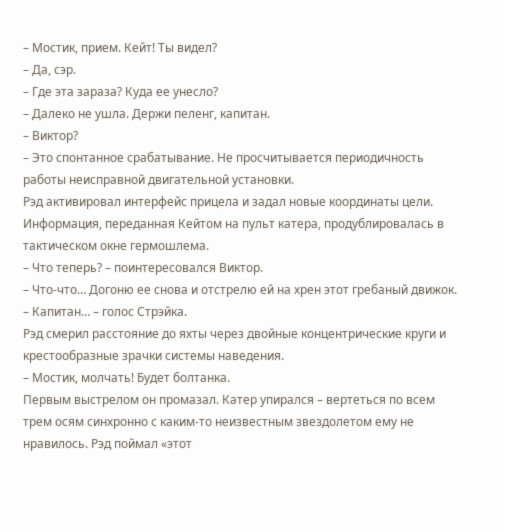– Мостик, прием. Кейт! Ты видел?
– Да, сэр.
– Где эта зараза? Куда ее унесло?
– Далеко не ушла. Держи пеленг, капитан.
– Виктор?
– Это спонтанное срабатывание. Не просчитывается периодичность работы неисправной двигательной установки.
Рэд активировал интерфейс прицела и задал новые координаты цели. Информация, переданная Кейтом на пульт катера, продублировалась в тактическом окне гермошлема.
– Что теперь? – поинтересовался Виктор.
– Что-что… Догоню ее снова и отстрелю ей на хрен этот гребаный движок.
– Капитан… – голос Стрэйка.
Рэд смерил расстояние до яхты через двойные концентрические круги и крестообразные зрачки системы наведения.
– Мостик, молчать! Будет болтанка.
Первым выстрелом он промазал. Катер упирался – вертеться по всем трем осям синхронно с каким-то неизвестным звездолетом ему не нравилось. Рэд поймал «этот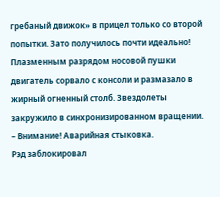гребаный движок» в прицел только со второй попытки. Зато получилось почти идеально! Плазменным разрядом носовой пушки двигатель сорвало с консоли и размазало в жирный огненный столб. Звездолеты закружило в синхронизированном вращении.
– Внимание! Аварийная стыковка.
Рэд заблокировал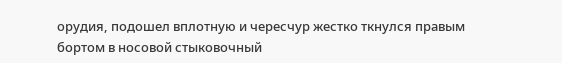орудия, подошел вплотную и чересчур жестко ткнулся правым бортом в носовой стыковочный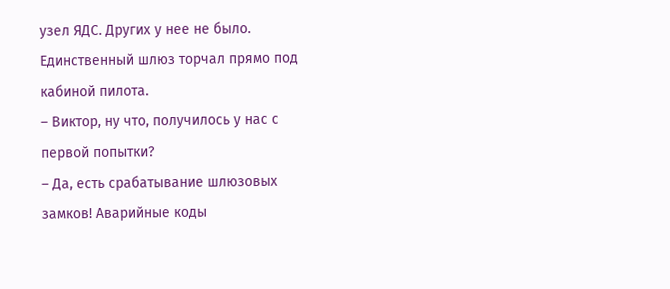узел ЯДС. Других у нее не было. Единственный шлюз торчал прямо под кабиной пилота.
– Виктор, ну что, получилось у нас с первой попытки?
– Да, есть срабатывание шлюзовых замков! Аварийные коды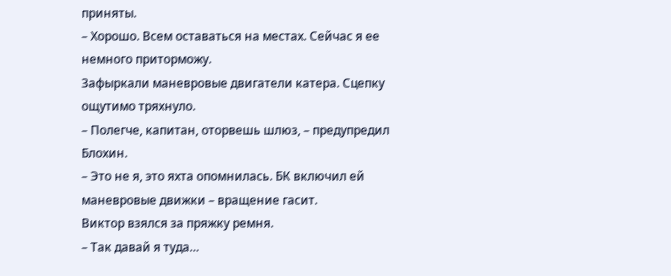приняты.
– Хорошо. Всем оставаться на местах. Сейчас я ее немного приторможу.
Зафыркали маневровые двигатели катера. Сцепку ощутимо тряхнуло.
– Полегче, капитан, оторвешь шлюз, – предупредил Блохин.
– Это не я, это яхта опомнилась. БК включил ей маневровые движки – вращение гасит.
Виктор взялся за пряжку ремня.
– Так давай я туда…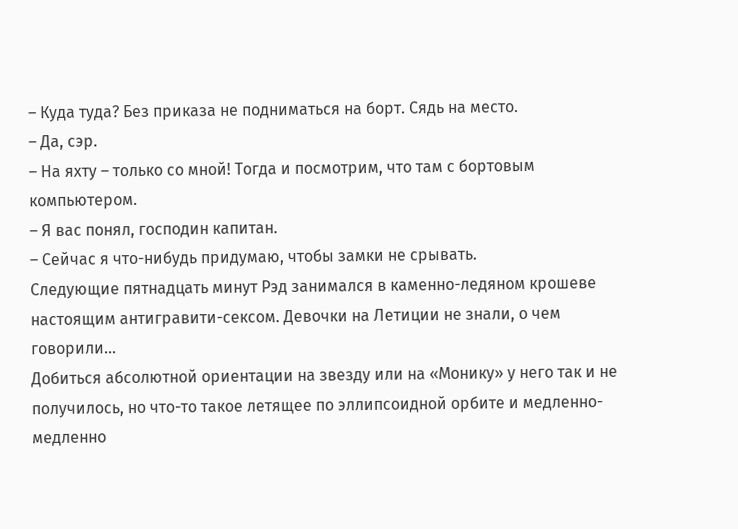– Куда туда? Без приказа не подниматься на борт. Сядь на место.
– Да, сэр.
– На яхту – только со мной! Тогда и посмотрим, что там с бортовым компьютером.
– Я вас понял, господин капитан.
– Сейчас я что-нибудь придумаю, чтобы замки не срывать.
Следующие пятнадцать минут Рэд занимался в каменно-ледяном крошеве настоящим антигравити-сексом. Девочки на Летиции не знали, о чем говорили…
Добиться абсолютной ориентации на звезду или на «Монику» у него так и не получилось, но что-то такое летящее по эллипсоидной орбите и медленно-медленно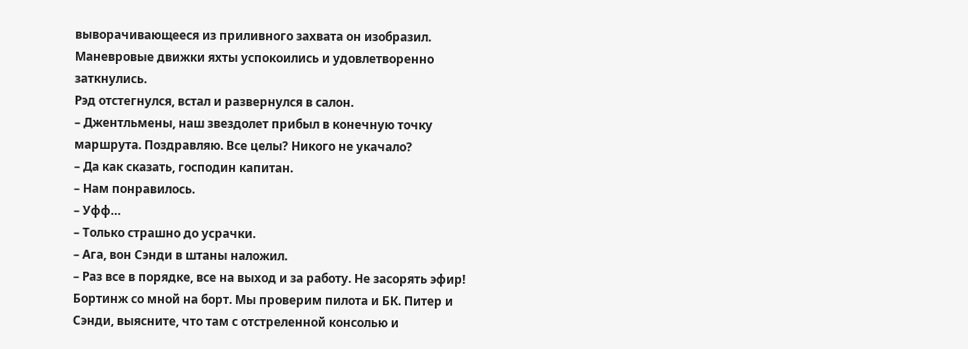выворачивающееся из приливного захвата он изобразил. Маневровые движки яхты успокоились и удовлетворенно заткнулись.
Рэд отстегнулся, встал и развернулся в салон.
– Джентльмены, наш звездолет прибыл в конечную точку маршрута. Поздравляю. Все целы? Никого не укачало?
– Да как сказать, господин капитан.
– Нам понравилось.
– Уфф…
– Только страшно до усрачки.
– Ага, вон Сэнди в штаны наложил.
– Раз все в порядке, все на выход и за работу. Не засорять эфир! Бортинж со мной на борт. Мы проверим пилота и БК. Питер и Сэнди, выясните, что там с отстреленной консолью и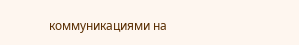коммуникациями на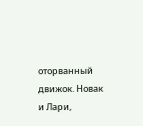оторванный движок. Новак и Лари,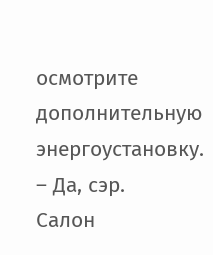осмотрите дополнительную энергоустановку.
– Да, сэр.
Салон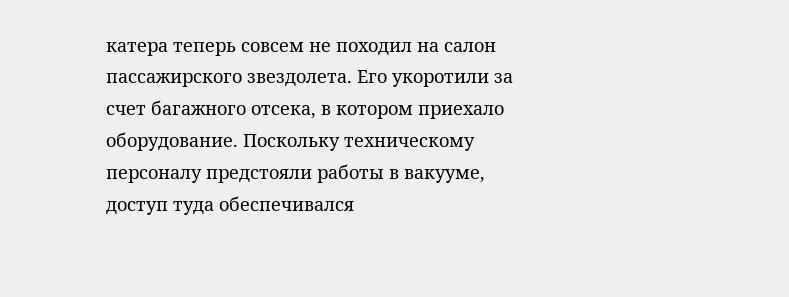катера теперь совсем не походил на салон пассажирского звездолета. Его укоротили за счет багажного отсека, в котором приехало оборудование. Поскольку техническому персоналу предстояли работы в вакууме, доступ туда обеспечивался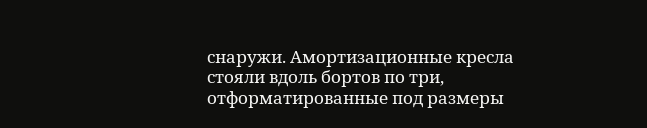снаружи. Амортизационные кресла стояли вдоль бортов по три, отформатированные под размеры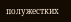полужестких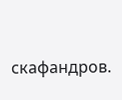скафандров.